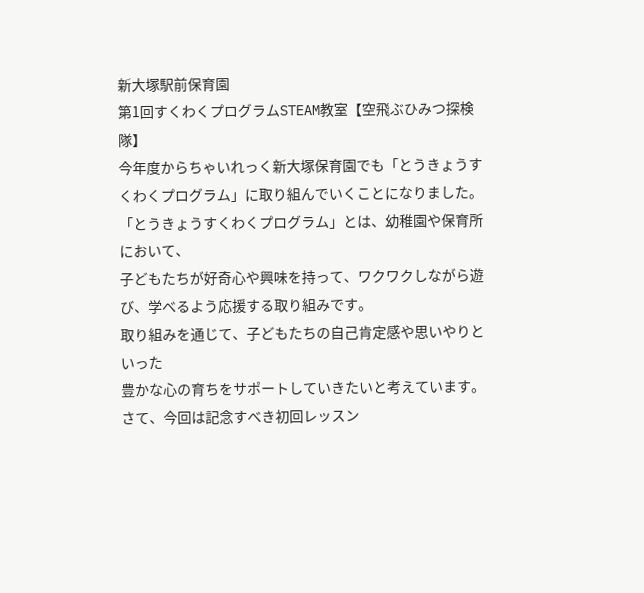新大塚駅前保育園
第1回すくわくプログラムSTEAM教室【空飛ぶひみつ探検隊】
今年度からちゃいれっく新大塚保育園でも「とうきょうすくわくプログラム」に取り組んでいくことになりました。
「とうきょうすくわくプログラム」とは、幼稚園や保育所において、
子どもたちが好奇心や興味を持って、ワクワクしながら遊び、学べるよう応援する取り組みです。
取り組みを通じて、子どもたちの自己肯定感や思いやりといった
豊かな心の育ちをサポートしていきたいと考えています。
さて、今回は記念すべき初回レッスン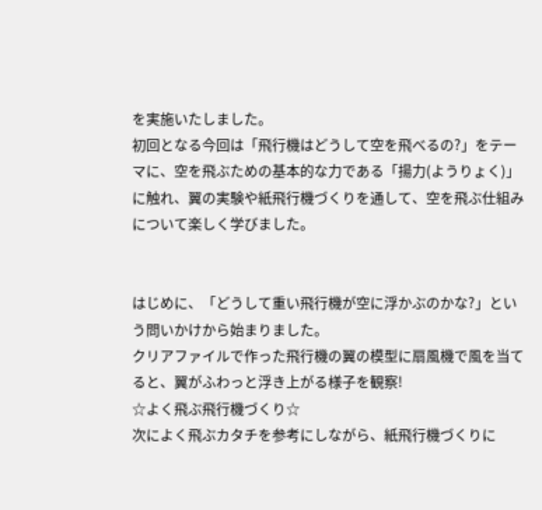を実施いたしました。
初回となる今回は「飛行機はどうして空を飛べるの?」をテーマに、空を飛ぶための基本的な力である「揚力(ようりょく)」に触れ、翼の実験や紙飛行機づくりを通して、空を飛ぶ仕組みについて楽しく学びました。


はじめに、「どうして重い飛行機が空に浮かぶのかな?」という問いかけから始まりました。
クリアファイルで作った飛行機の翼の模型に扇風機で風を当てると、翼がふわっと浮き上がる様子を観察!
☆よく飛ぶ飛行機づくり☆
次によく飛ぶカタチを参考にしながら、紙飛行機づくりに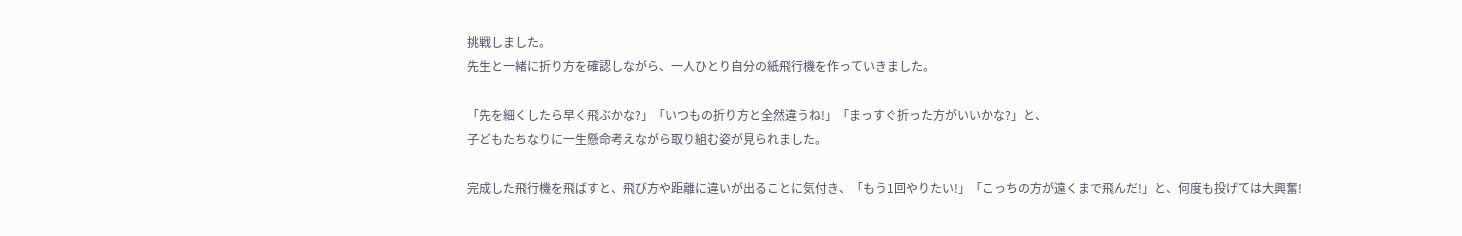挑戦しました。
先生と一緒に折り方を確認しながら、一人ひとり自分の紙飛行機を作っていきました。

「先を細くしたら早く飛ぶかな?」「いつもの折り方と全然違うね!」「まっすぐ折った方がいいかな?」と、
子どもたちなりに一生懸命考えながら取り組む姿が見られました。

完成した飛行機を飛ばすと、飛び方や距離に違いが出ることに気付き、「もう1回やりたい!」「こっちの方が遠くまで飛んだ!」と、何度も投げては大興奮!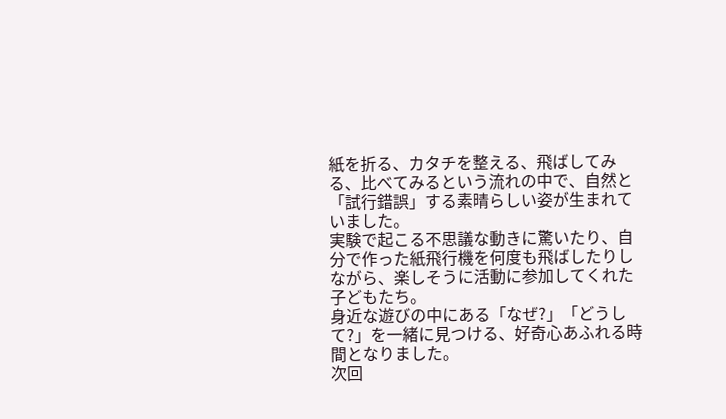紙を折る、カタチを整える、飛ばしてみる、比べてみるという流れの中で、自然と「試行錯誤」する素晴らしい姿が生まれていました。
実験で起こる不思議な動きに驚いたり、自分で作った紙飛行機を何度も飛ばしたりしながら、楽しそうに活動に参加してくれた子どもたち。
身近な遊びの中にある「なぜ?」「どうして?」を一緒に見つける、好奇心あふれる時間となりました。
次回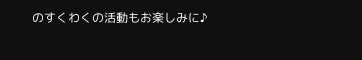のすくわくの活動もお楽しみに♪